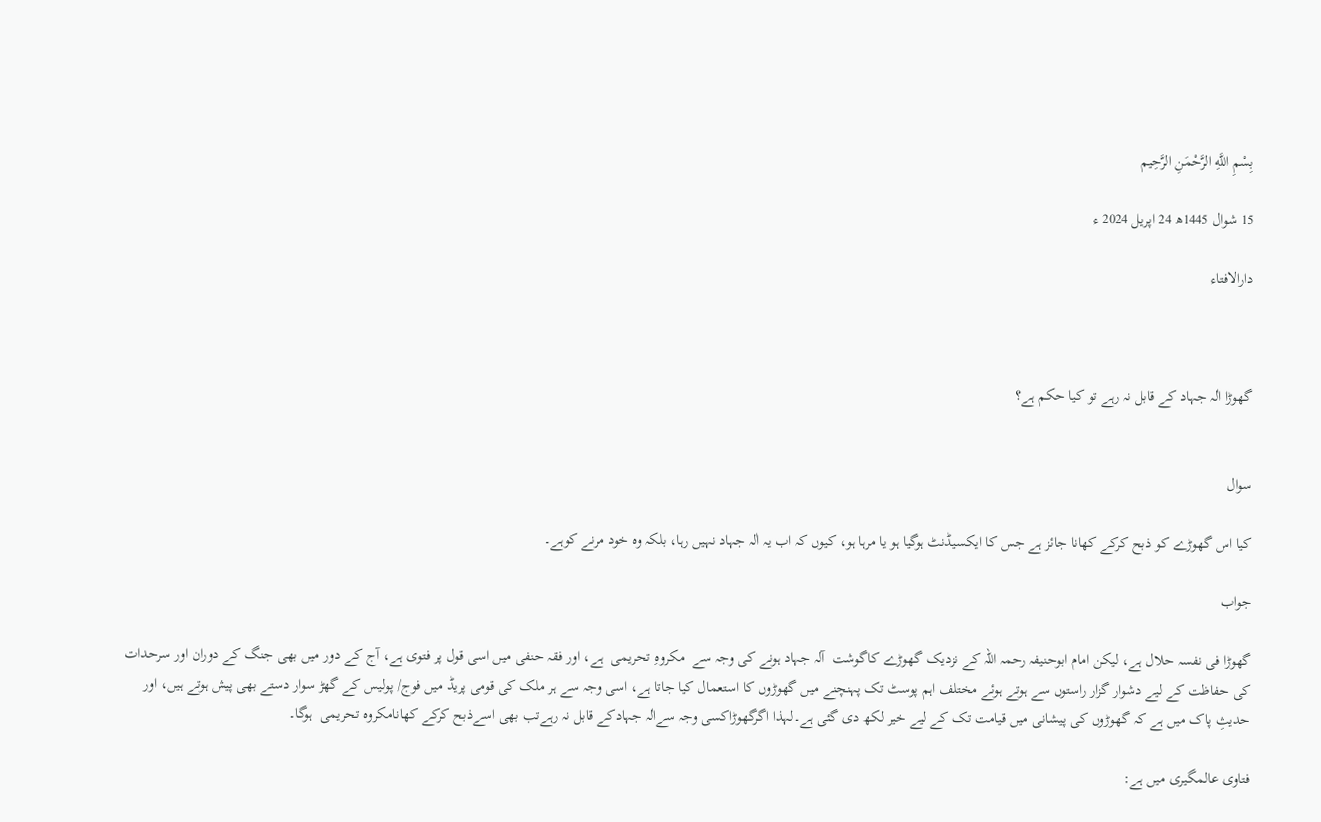بِسْمِ اللَّهِ الرَّحْمَنِ الرَّحِيم

15 شوال 1445ھ 24 اپریل 2024 ء

دارالافتاء



گھوڑا اٰلہ جہاد کے قابل نہ رہے تو کیا حکم ہے؟


سوال

کیا اس گھوڑے کو ذبح کرکے کھانا جائز ہے جس کا ایکسیڈنٹ ہوگیا ہو یا مرہا ہو، کیوں کہ اب یہ اٰلہ جہاد نہیں رہا، بلکہ وہ خود مرنے کوہے۔

جواب

گھوڑا فی نفسہ حلال ہے، لیکن امام ابوحنیفہ رحمہ اللہ کے نزدیک گھوڑے کاگوشت  آلہ جہاد ہونے کی وجہ سے  مکروہِ تحریمی  ہے، اور فقہ حنفی میں اسی قول پر فتوی ہے، آج کے دور میں بھی جنگ کے دوران اور سرحدات کی حفاظت کے لیے دشوار گزار راستوں سے ہوتے ہوئے مختلف اہم پوسٹ تک پہنچنے میں گھوڑوں کا استعمال کیا جاتا ہے، اسی وجہ سے ہر ملک کی قومی پریڈ میں فوج/ پولیس کے گھڑ سوار دستے بھی پیش ہوتے ہیں، اور حدیثِ پاک میں ہے کہ گھوڑوں کی پیشانی میں قیامت تک کے لیے خیر لکھ دی گئی ہے۔لہذا اگرگھوڑاکسی وجہ سےاٰلہ جہادکے قابل نہ رہےتب بھی اسےذبح کرکے کھانامکروہ تحریمی  ہوگا۔

فتاوی عالمگیری میں ہے: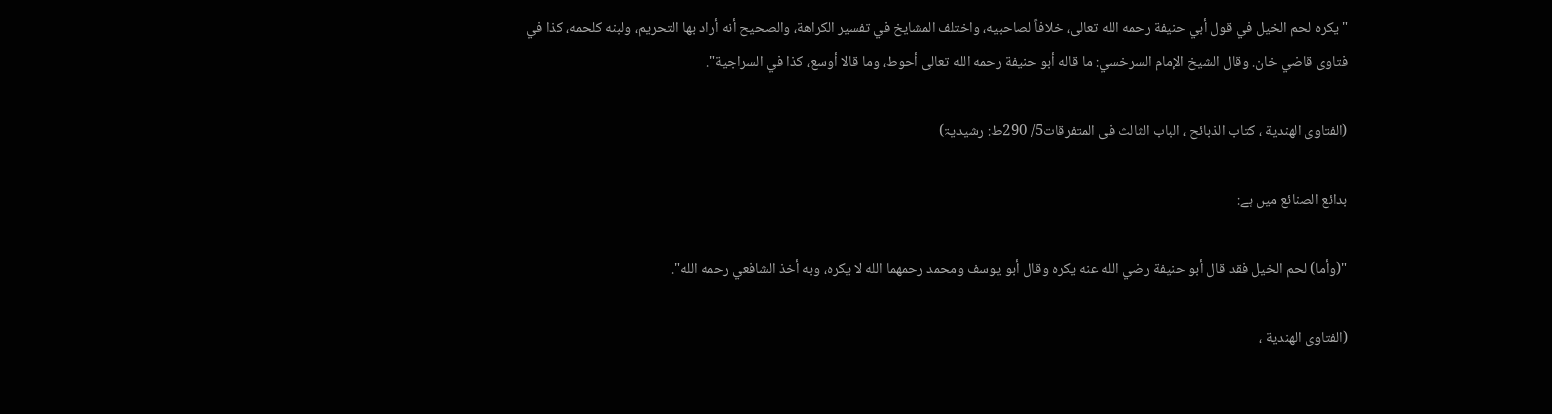" يكره لحم الخيل في قول أبي حنيفة رحمه الله تعالى، خلافاً لصاحبيه، واختلف المشايخ في تفسير الكراهة، والصحيح أنه أراد بها التحريم، ولبنه كلحمه، كذا في فتاوى قاضي خان. وقال الشيخ الإمام السرخسي: ما قاله أبو حنيفة رحمه الله تعالى أحوط، وما قالا أوسع، كذا في السراجية".

(الفتاوى الهندية ، کتاب الذبائح ، الباب الثالث فی المتفرقات5/ 290ط: رشیدیۃ)

بدائع الصنائع میں ہے:

"(وأما) لحم ‌الخيل فقد قال أبو حنيفة رضي الله عنه يكره وقال أبو يوسف ومحمد رحمهما الله لا يكره، وبه أخذ الشافعي رحمه الله".

(الفتاوى الهندية ،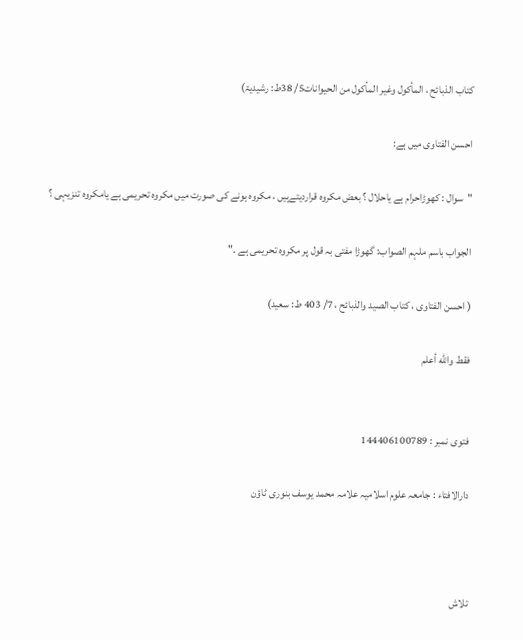کتاب الذبائح ، المأكول وغير المأكول من الحيوانات5/ 38ط: رشیدیۃ)

احسن الفتاوی میں ہے:

"سوال : کھوڑاحرام ہے یاحلال ؟ بعض مکروہ قراردیتےہیں ، مکروہ ہونے کی صورت میں مکروہ تحریمی ہے یامکروہ تنزیہی ؟

الجواب باسم ملہم الصواب: گھوڑا مفتی بہ قول پر مکروہ تحریمی ہے ۔"

( احسن الفتاوی ، کتاب الصید والذبائح ، 7/ 403 ط: سعید)

فقط والله أعلم


فتوی نمبر : 144406100789

دارالافتاء : جامعہ علوم اسلامیہ علامہ محمد یوسف بنوری ٹاؤن



تلاش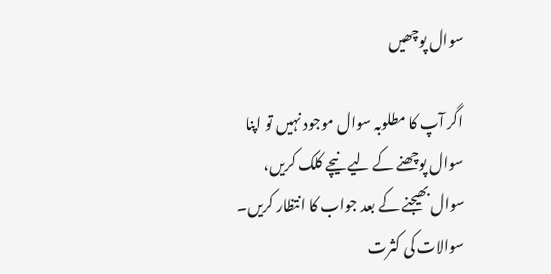سوال پوچھیں

اگر آپ کا مطلوبہ سوال موجود نہیں تو اپنا سوال پوچھنے کے لیے نیچے کلک کریں، سوال بھیجنے کے بعد جواب کا انتظار کریں۔ سوالات کی کثرت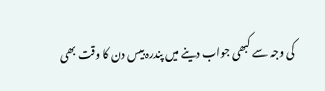کی وجہ سے کبھی جواب دینے میں پندرہ بیس دن کا وقت بھی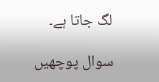لگ جاتا ہے۔

سوال پوچھیں